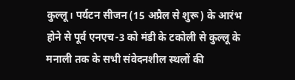कुल्लू। पर्यटन सीजन (15 अप्रैल से शुरू) के आरंभ होने से पूर्व एनएच-3 को मंडी के टकोली से कुल्लू के मनाली तक के सभी संवेदनशील स्थलों की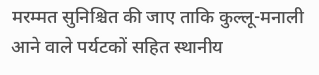मरम्मत सुनिश्चित की जाए ताकि कुल्लू-मनाली आने वाले पर्यटकों सहित स्थानीय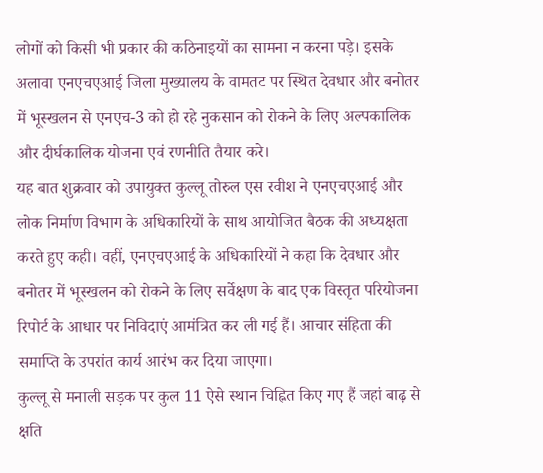लोगों को किसी भी प्रकार की कठिनाइयों का सामना न करना पड़े। इसके अलावा एनएचएआई जिला मुख्यालय के वामतट पर स्थित देवधार और बनोतर में भूस्खलन से एनएच-3 को हो रहे नुकसान को रोकने के लिए अल्पकालिक और दीर्घकालिक योजना एवं रणनीति तैयार करे।
यह बात शुक्रवार को उपायुक्त कुल्लू तोरुल एस रवीश ने एनएचएआई और लोक निर्माण विभाग के अधिकारियों के साथ आयोजित बैठक की अध्यक्षता करते हुए कही। वहीं, एनएचएआई के अधिकारियों ने कहा कि देवधार और बनोतर में भूस्खलन को रोकने के लिए सर्वेक्षण के बाद एक विस्तृत परियोजना रिपोर्ट के आधार पर निविदाएं आमंत्रित कर ली गई हैं। आचार संहिता की समाप्ति के उपरांत कार्य आरंभ कर दिया जाएगा।
कुल्लू से मनाली सड़क पर कुल 11 ऐसे स्थान चिह्नित किए गए हैं जहां बाढ़ से क्षति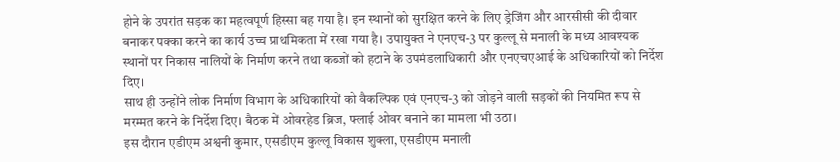होने के उपरांत सड़क का महत्वपूर्ण हिस्सा बह गया है। इन स्थानों को सुरक्षित करने के लिए ड्रेजिंग और आरसीसी की दीवार बनाकर पक्का करने का कार्य उच्च प्राथमिकता में रखा गया है। उपायुक्त ने एनएच-3 पर कुल्लू से मनाली के मध्य आवश्यक स्थानों पर निकास नालियों के निर्माण करने तथा कब्जों को हटाने के उपमंडलाधिकारी और एनएचएआई के अधिकारियों को निर्देश दिए।
साथ ही उन्होंने लोक निर्माण विभाग के अधिकारियों को वैकल्पिक एवं एनएच-3 को जोड़ने वाली सड़कों की नियमित रूप से मरम्मत करने के निर्देश दिए। बैठक में ओवरहेड ब्रिज, फ्लाई ओवर बनाने का मामला भी उठा।
इस दौरान एडीएम अश्वनी कुमार, एसडीएम कुल्लू विकास शुक्ला, एसडीएम मनाली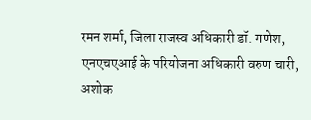रमन शर्मा, जिला राजस्व अधिकारी डॉ. गणेश, एनएचएआई के परियोजना अधिकारी वरुण चारी, अशोक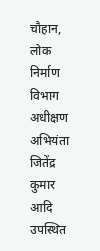चौहान, लोक निर्माण विभाग अधीक्षण अभियंता जितेंद्र कुमार आदि उपस्थित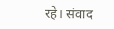रहे। संवाद